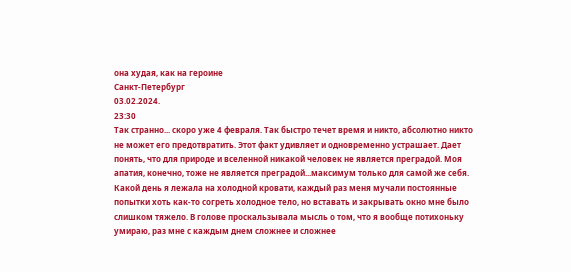она худая, как на героине
Санкт-Петербург
03.02.2024.
23:30
Так странно... скоро уже 4 февраля. Так быстро течет время и никто, абсолютно никто не может его предотвратить. Этот факт удивляет и одновременно устрашает. Дает понять, что для природе и вселенной никакой человек не является преградой. Моя апатия, конечно, тоже не является преградой...максимум только для самой же себя.
Какой день я лежала на холодной кровати, каждый раз меня мучали постоянные попытки хоть как-то согреть холодное тело, но вставать и закрывать окно мне было слишком тяжело. В голове проскальзывала мысль о том, что я вообще потихоньку умираю, раз мне с каждым днем сложнее и сложнее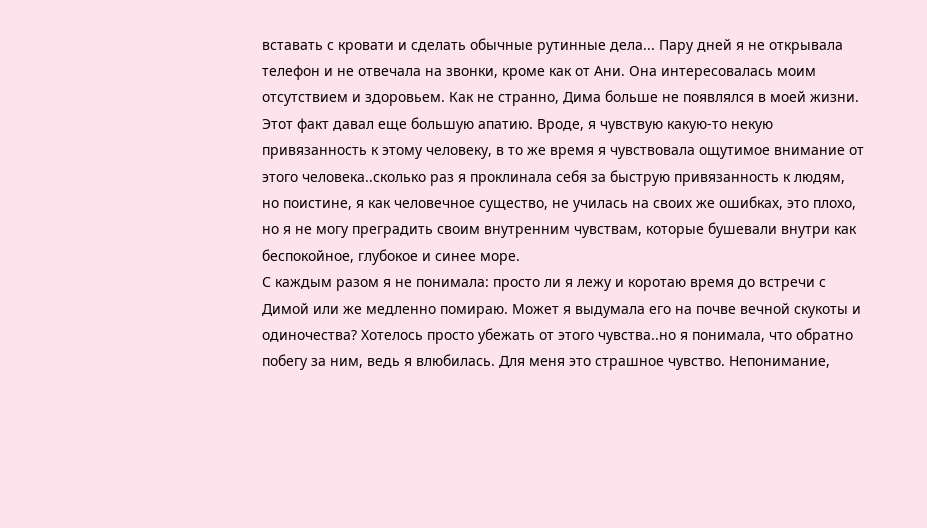вставать с кровати и сделать обычные рутинные дела... Пару дней я не открывала телефон и не отвечала на звонки, кроме как от Ани. Она интересовалась моим отсутствием и здоровьем. Как не странно, Дима больше не появлялся в моей жизни. Этот факт давал еще большую апатию. Вроде, я чувствую какую-то некую привязанность к этому человеку, в то же время я чувствовала ощутимое внимание от этого человека..сколько раз я проклинала себя за быструю привязанность к людям, но поистине, я как человечное существо, не училась на своих же ошибках, это плохо, но я не могу преградить своим внутренним чувствам, которые бушевали внутри как беспокойное, глубокое и синее море.
С каждым разом я не понимала: просто ли я лежу и коротаю время до встречи с Димой или же медленно помираю. Может я выдумала его на почве вечной скукоты и одиночества? Хотелось просто убежать от этого чувства..но я понимала, что обратно побегу за ним, ведь я влюбилась. Для меня это страшное чувство. Непонимание,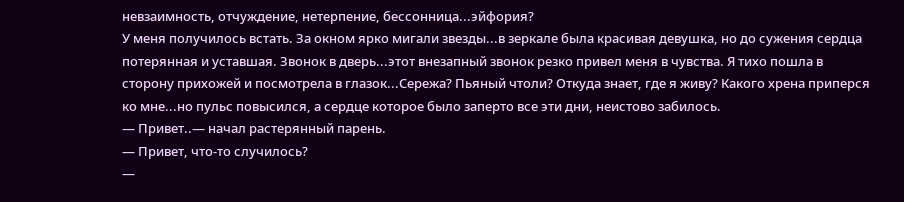невзаимность, отчуждение, нетерпение, бессонница...эйфория?
У меня получилось встать. За окном ярко мигали звезды...в зеркале была красивая девушка, но до сужения сердца потерянная и уставшая. Звонок в дверь...этот внезапный звонок резко привел меня в чувства. Я тихо пошла в сторону прихожей и посмотрела в глазок...Сережа? Пьяный чтоли? Откуда знает, где я живу? Какого хрена приперся ко мне...но пульс повысился, а сердце которое было заперто все эти дни, неистово забилось.
— Привет..— начал растерянный парень.
— Привет, что-то случилось?
—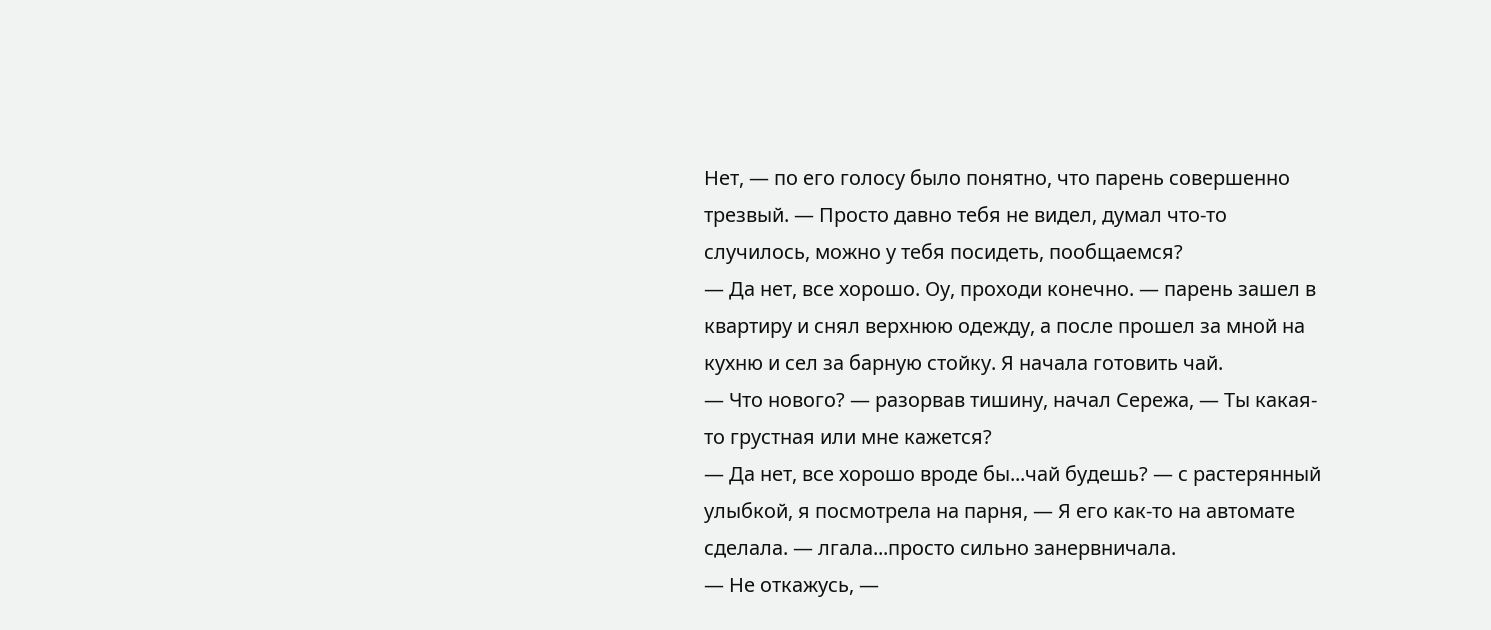Нет, — по его голосу было понятно, что парень совершенно трезвый. — Просто давно тебя не видел, думал что-то случилось, можно у тебя посидеть, пообщаемся?
— Да нет, все хорошо. Оу, проходи конечно. — парень зашел в квартиру и снял верхнюю одежду, а после прошел за мной на кухню и сел за барную стойку. Я начала готовить чай.
— Что нового? — разорвав тишину, начал Сережа, — Ты какая-то грустная или мне кажется?
— Да нет, все хорошо вроде бы...чай будешь? — с растерянный улыбкой, я посмотрела на парня, — Я его как-то на автомате сделала. — лгала...просто сильно занервничала.
— Не откажусь, —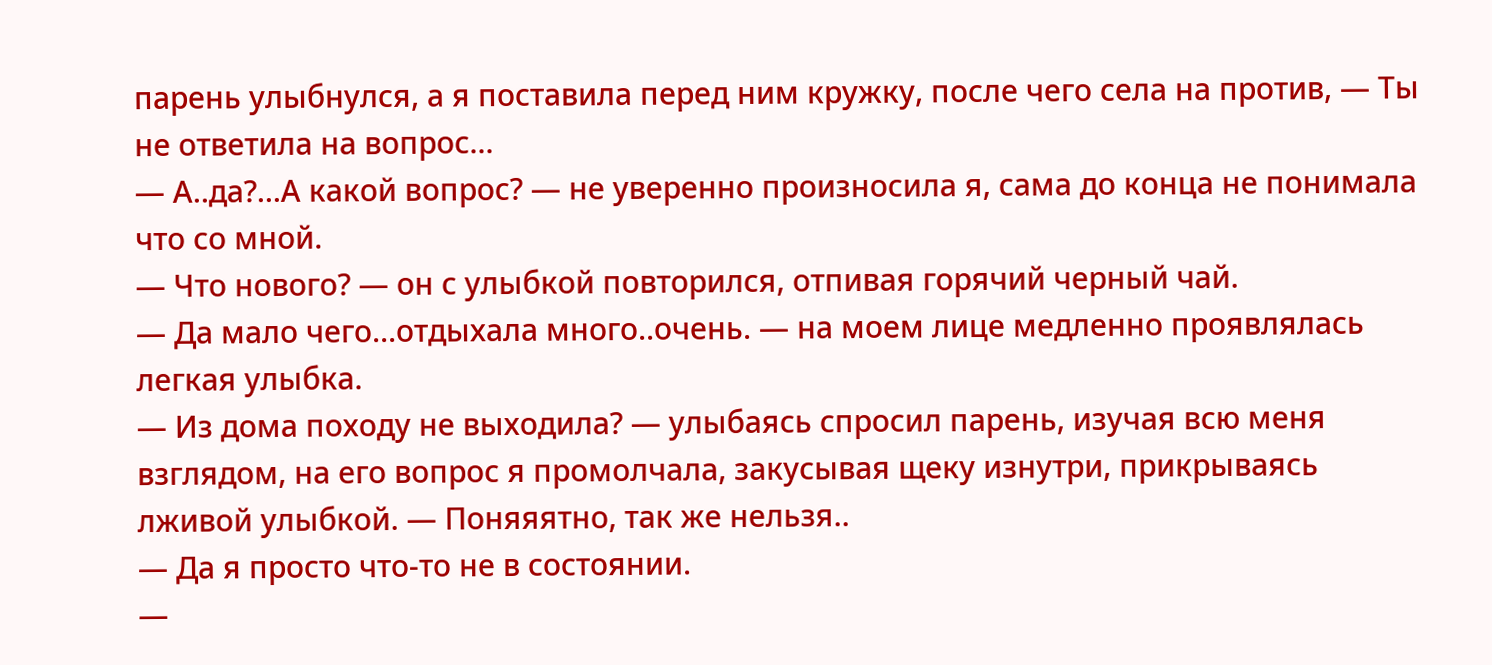парень улыбнулся, а я поставила перед ним кружку, после чего села на против, — Ты не ответила на вопрос...
— А..да?...А какой вопрос? — не уверенно произносила я, сама до конца не понимала что со мной.
— Что нового? — он с улыбкой повторился, отпивая горячий черный чай.
— Да мало чего...отдыхала много..очень. — на моем лице медленно проявлялась легкая улыбка.
— Из дома походу не выходила? — улыбаясь спросил парень, изучая всю меня взглядом, на его вопрос я промолчала, закусывая щеку изнутри, прикрываясь лживой улыбкой. — Поняяятно, так же нельзя..
— Да я просто что-то не в состоянии.
—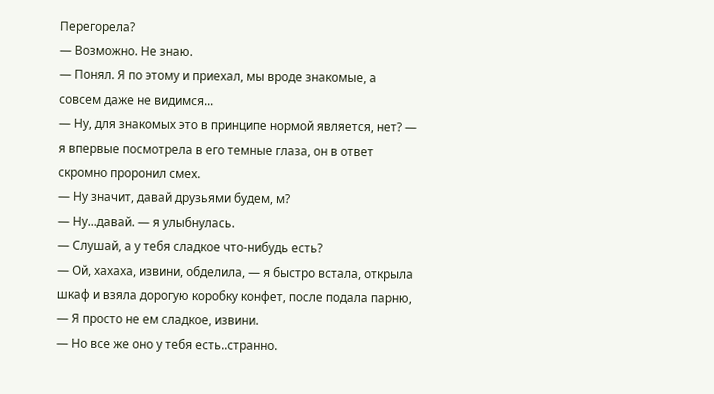Перегорела?
— Возможно. Не знаю.
— Понял. Я по этому и приехал, мы вроде знакомые, а совсем даже не видимся...
— Ну, для знакомых это в принципе нормой является, нет? — я впервые посмотрела в его темные глаза, он в ответ скромно проронил смех.
— Ну значит, давай друзьями будем, м?
— Ну...давай. — я улыбнулась.
— Слушай, а у тебя сладкое что-нибудь есть?
— Ой, хахаха, извини, обделила, — я быстро встала, открыла шкаф и взяла дорогую коробку конфет, после подала парню, — Я просто не ем сладкое, извини.
— Но все же оно у тебя есть..странно.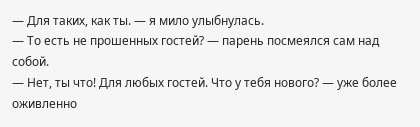— Для таких, как ты. — я мило улыбнулась.
— То есть не прошенных гостей? — парень посмеялся сам над собой.
— Нет, ты что! Для любых гостей. Что у тебя нового? — уже более оживленно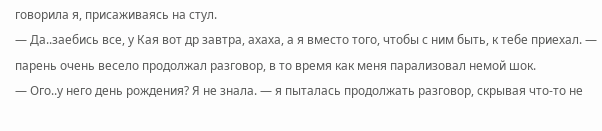говорила я, присаживаясь на стул.
— Да..заебись все, у Кая вот др завтра, ахаха, а я вместо того, чтобы с ним быть, к тебе приехал. — парень очень весело продолжал разговор, в то время как меня парализовал немой шок.
— Ого..у него день рождения? Я не знала. — я пыталась продолжать разговор, скрывая что-то не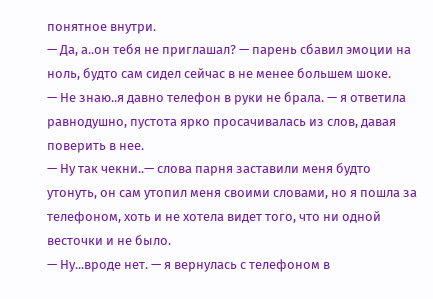понятное внутри.
— Да, а..он тебя не приглашал? — парень сбавил эмоции на ноль, будто сам сидел сейчас в не менее большем шоке.
— Не знаю..я давно телефон в руки не брала. — я ответила равнодушно, пустота ярко просачивалась из слов, давая поверить в нее.
— Ну так чекни..— слова парня заставили меня будто утонуть, он сам утопил меня своими словами, но я пошла за телефоном, хоть и не хотела видет того, что ни одной весточки и не было.
— Ну...вроде нет. — я вернулась с телефоном в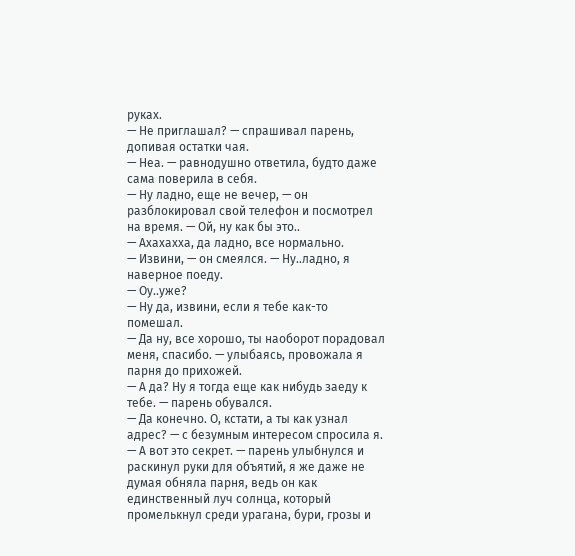руках.
— Не приглашал? — спрашивал парень, допивая остатки чая.
— Неа. — равнодушно ответила, будто даже сама поверила в себя.
— Ну ладно, еще не вечер, — он разблокировал свой телефон и посмотрел на время. — Ой, ну как бы это..
— Ахахахха, да ладно, все нормально.
— Извини, — он смеялся. — Ну..ладно, я наверное поеду.
— Оу..уже?
— Ну да, извини, если я тебе как-то помешал.
— Да ну, все хорошо, ты наоборот порадовал меня, спасибо. — улыбаясь, провожала я парня до прихожей.
— А да? Ну я тогда еще как нибудь заеду к тебе. — парень обувался.
— Да конечно. О, кстати, а ты как узнал адрес? — с безумным интересом спросила я.
— А вот это секрет. — парень улыбнулся и раскинул руки для объятий, я же даже не думая обняла парня, ведь он как единственный луч солнца, который промелькнул среди урагана, бури, грозы и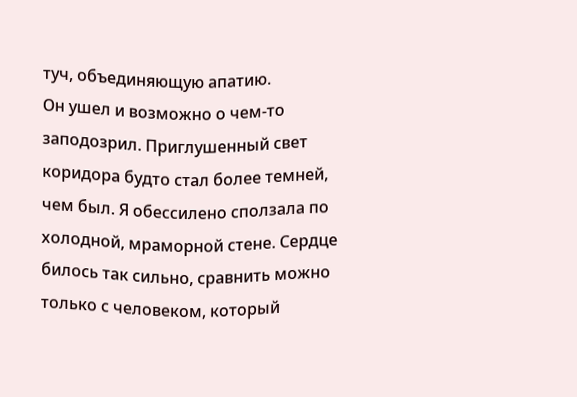туч, объединяющую апатию.
Он ушел и возможно о чем-то заподозрил. Приглушенный свет коридора будто стал более темней, чем был. Я обессилено сползала по холодной, мраморной стене. Сердце билось так сильно, сравнить можно только с человеком, который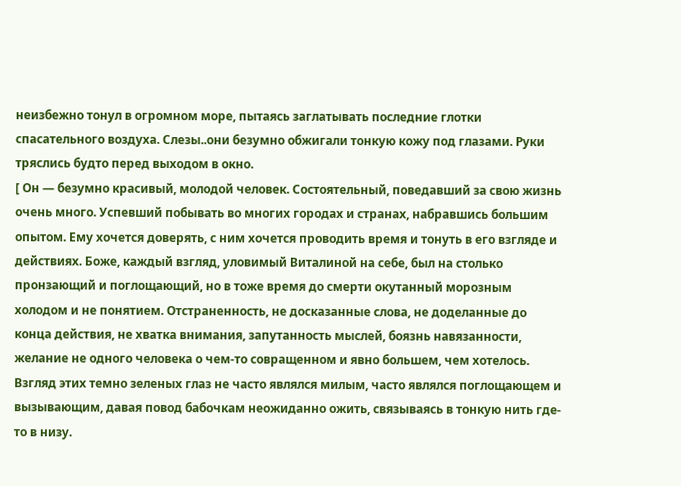неизбежно тонул в огромном море, пытаясь заглатывать последние глотки спасательного воздуха. Слезы..они безумно обжигали тонкую кожу под глазами. Руки тряслись будто перед выходом в окно.
[ Он — безумно красивый, молодой человек. Состоятельный, поведавший за свою жизнь очень много. Успевший побывать во многих городах и странах, набравшись большим опытом. Ему хочется доверять, с ним хочется проводить время и тонуть в его взгляде и действиях. Боже, каждый взгляд, уловимый Виталиной на себе, был на столько пронзающий и поглощающий, но в тоже время до смерти окутанный морозным холодом и не понятием. Отстраненность, не досказанные слова, не доделанные до конца действия, не хватка внимания, запутанность мыслей, боязнь навязанности, желание не одного человека о чем-то совращенном и явно большем, чем хотелось. Взгляд этих темно зеленых глаз не часто являлся милым, часто являлся поглощающем и вызывающим, давая повод бабочкам неожиданно ожить, связываясь в тонкую нить где-то в низу.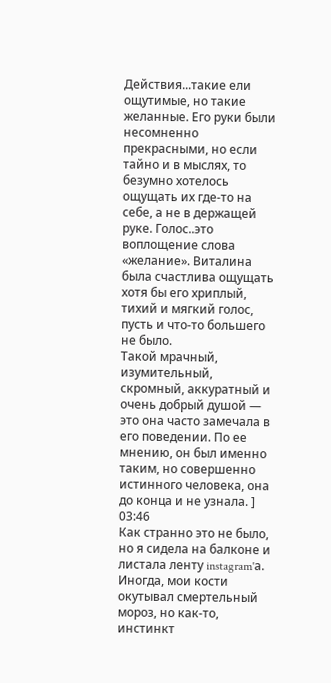Действия...такие ели ощутимые, но такие желанные. Его руки были несомненно прекрасными, но если тайно и в мыслях, то безумно хотелось ощущать их где-то на себе, а не в держащей руке. Голос..это воплощение слова «желание». Виталина была счастлива ощущать хотя бы его хриплый, тихий и мягкий голос, пусть и что-то большего не было.
Такой мрачный, изумительный, скромный, аккуратный и очень добрый душой — это она часто замечала в его поведении. По ее мнению, он был именно таким, но совершенно истинного человека, она до конца и не узнала. ]
03:46
Как странно это не было, но я сидела на балконе и листала ленту instagram'а. Иногда, мои кости окутывал смертельный мороз, но как-то, инстинкт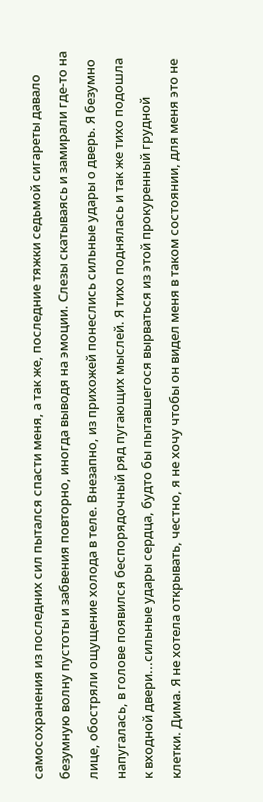самосохранения из последних сил пытался спасти меня, а так же, последние тяжки седьмой сигареты давало безумную волну пустоты и забвения повторно, иногда выводя на эмоции. Слезы скатываясь и замирали где-то на лице, обостряли ощущение холода в теле. Внезапно, из прихожей понеслись сильные удары о дверь. Я безумно напугалась, в голове появился беспорядочный ряд пугающих мыслей. Я тихо поднялась и так же тихо подошла к входной двери...сильные удары сердца, будто бы пытавшегося вырваться из этой прокуренный грудной клетки. Дима. Я не хотела открывать, честно, я не хочу чтобы он видел меня в таком состоянии, для меня это не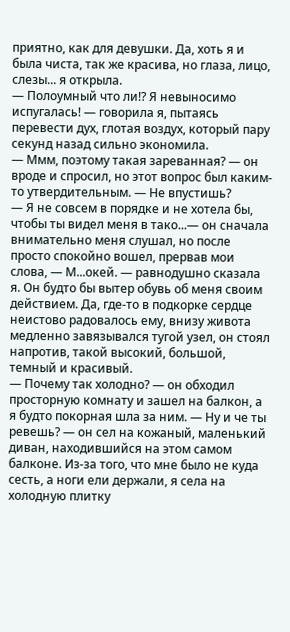приятно, как для девушки. Да, хоть я и была чиста, так же красива, но глаза, лицо, слезы... я открыла.
— Полоумный что ли!? Я невыносимо испугалась! — говорила я, пытаясь перевести дух, глотая воздух, который пару секунд назад сильно экономила.
— Ммм, поэтому такая зареванная? — он вроде и спросил, но этот вопрос был каким-то утвердительным. — Не впустишь?
— Я не совсем в порядке и не хотела бы, чтобы ты видел меня в тако...— он сначала внимательно меня слушал, но после просто спокойно вошел, прервав мои слова, — М...окей. — равнодушно сказала я. Он будто бы вытер обувь об меня своим действием. Да, где-то в подкорке сердце неистово радовалось ему, внизу живота медленно завязывался тугой узел, он стоял напротив, такой высокий, большой, темный и красивый.
— Почему так холодно? — он обходил просторную комнату и зашел на балкон, а я будто покорная шла за ним. — Ну и че ты ревешь? — он сел на кожаный, маленький диван, находившийся на этом самом балконе. Из-за того, что мне было не куда сесть, а ноги ели держали, я села на холодную плитку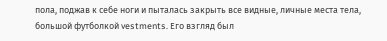пола, поджав к себе ноги и пыталась закрыть все видные, личные места тела, большой футболкой vestments. Его взгляд был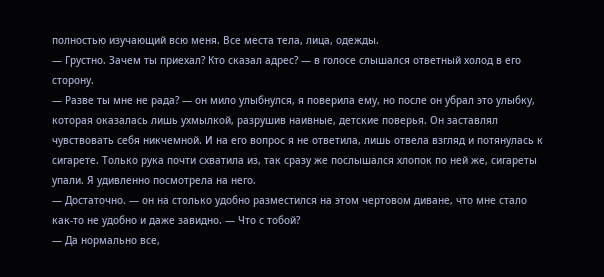полностью изучающий всю меня. Все места тела, лица, одежды.
— Грустно. Зачем ты приехал? Кто сказал адрес? — в голосе слышался ответный холод в его сторону.
— Разве ты мне не рада? — он мило улыбнулся, я поверила ему, но после он убрал это улыбку, которая оказалась лишь ухмылкой, разрушив наивные, детские поверья. Он заставлял чувствовать себя никчемной. И на его вопрос я не ответила, лишь отвела взгляд и потянулась к сигарете. Только рука почти схватила из, так сразу же послышался хлопок по ней же, сигареты упали. Я удивленно посмотрела на него.
— Достаточно. — он на столько удобно разместился на этом чертовом диване, что мне стало как-то не удобно и даже завидно. — Что с тобой?
— Да нормально все,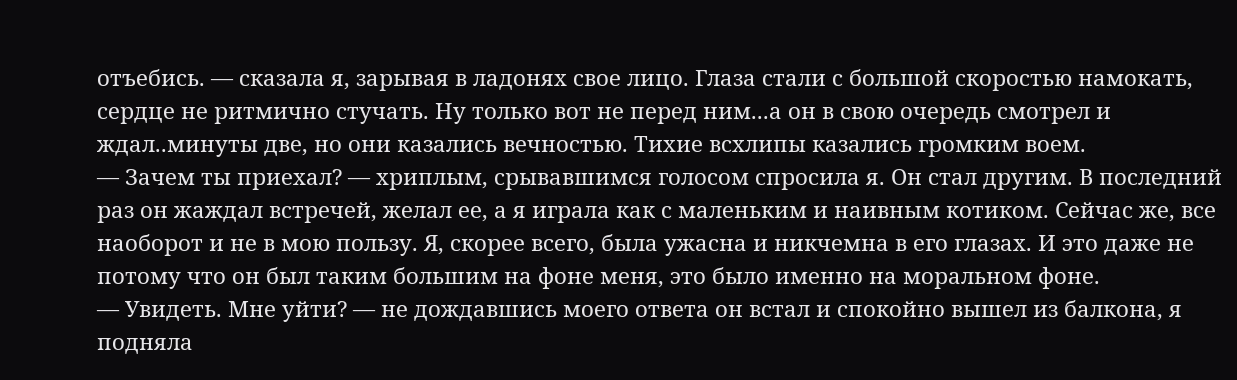отъебись. — сказала я, зарывая в ладонях свое лицо. Глаза стали с большой скоростью намокать, сердце не ритмично стучать. Ну только вот не перед ним...а он в свою очередь смотрел и ждал..минуты две, но они казались вечностью. Тихие всхлипы казались громким воем.
— Зачем ты приехал? — хриплым, срывавшимся голосом спросила я. Он стал другим. В последний раз он жаждал встречей, желал ее, а я играла как с маленьким и наивным котиком. Сейчас же, все наоборот и не в мою пользу. Я, скорее всего, была ужасна и никчемна в его глазах. И это даже не потому что он был таким большим на фоне меня, это было именно на моральном фоне.
— Увидеть. Мне уйти? — не дождавшись моего ответа он встал и спокойно вышел из балкона, я подняла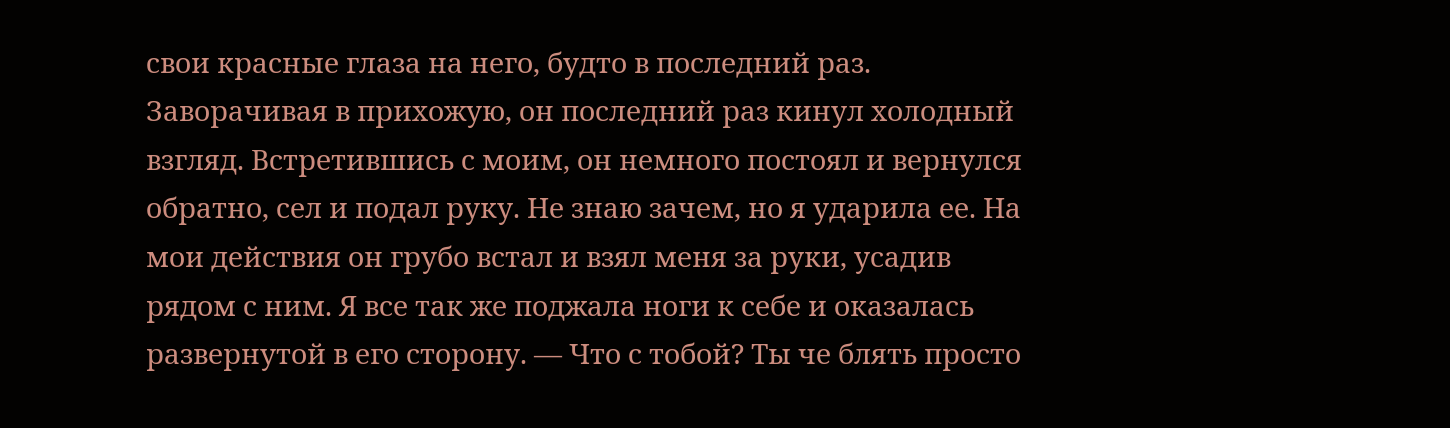свои красные глаза на него, будто в последний раз. Заворачивая в прихожую, он последний раз кинул холодный взгляд. Встретившись с моим, он немного постоял и вернулся обратно, сел и подал руку. Не знаю зачем, но я ударила ее. На мои действия он грубо встал и взял меня за руки, усадив рядом с ним. Я все так же поджала ноги к себе и оказалась развернутой в его сторону. — Что с тобой? Ты че блять просто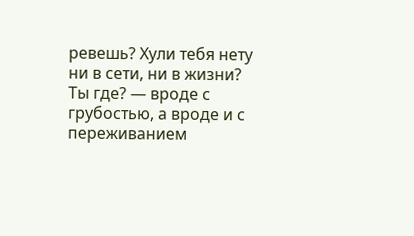ревешь? Хули тебя нету ни в сети, ни в жизни? Ты где? — вроде с грубостью, а вроде и с переживанием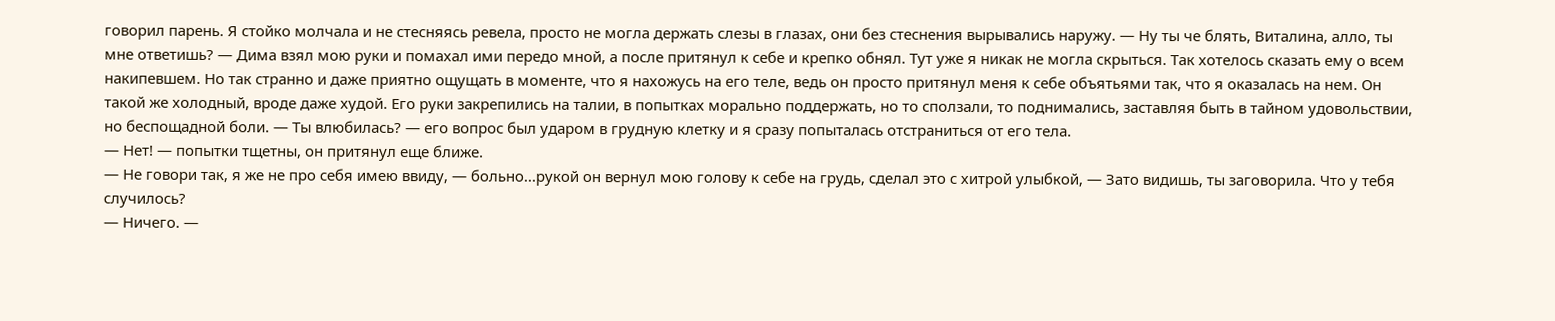говорил парень. Я стойко молчала и не стесняясь ревела, просто не могла держать слезы в глазах, они без стеснения вырывались наружу. — Ну ты че блять, Виталина, алло, ты мне ответишь? — Дима взял мою руки и помахал ими передо мной, а после притянул к себе и крепко обнял. Тут уже я никак не могла скрыться. Так хотелось сказать ему о всем накипевшем. Но так странно и даже приятно ощущать в моменте, что я нахожусь на его теле, ведь он просто притянул меня к себе объятьями так, что я оказалась на нем. Он такой же холодный, вроде даже худой. Его руки закрепились на талии, в попытках морально поддержать, но то сползали, то поднимались, заставляя быть в тайном удовольствии, но беспощадной боли. — Ты влюбилась? — его вопрос был ударом в грудную клетку и я сразу попыталась отстраниться от его тела.
— Нет! — попытки тщетны, он притянул еще ближе.
— Не говори так, я же не про себя имею ввиду, — больно...рукой он вернул мою голову к себе на грудь, сделал это с хитрой улыбкой, — Зато видишь, ты заговорила. Что у тебя случилось?
— Ничего. —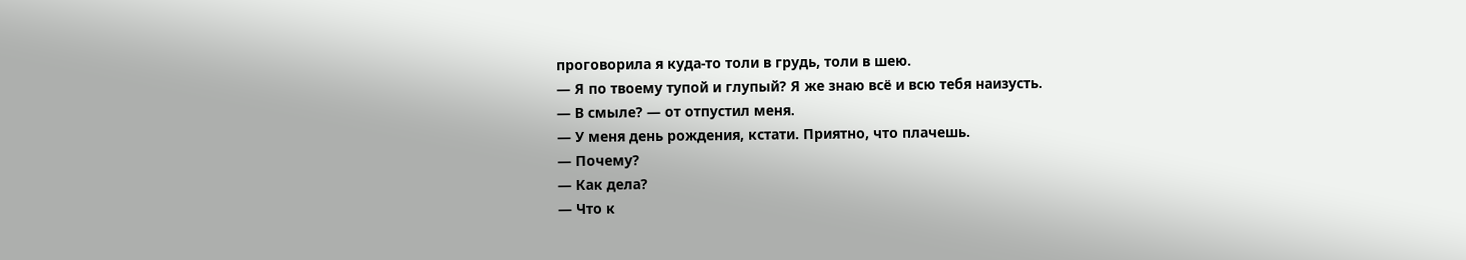проговорила я куда-то толи в грудь, толи в шею.
— Я по твоему тупой и глупый? Я же знаю всё и всю тебя наизусть.
— В смыле? — от отпустил меня.
— У меня день рождения, кстати. Приятно, что плачешь.
— Почему?
— Как дела?
— Что к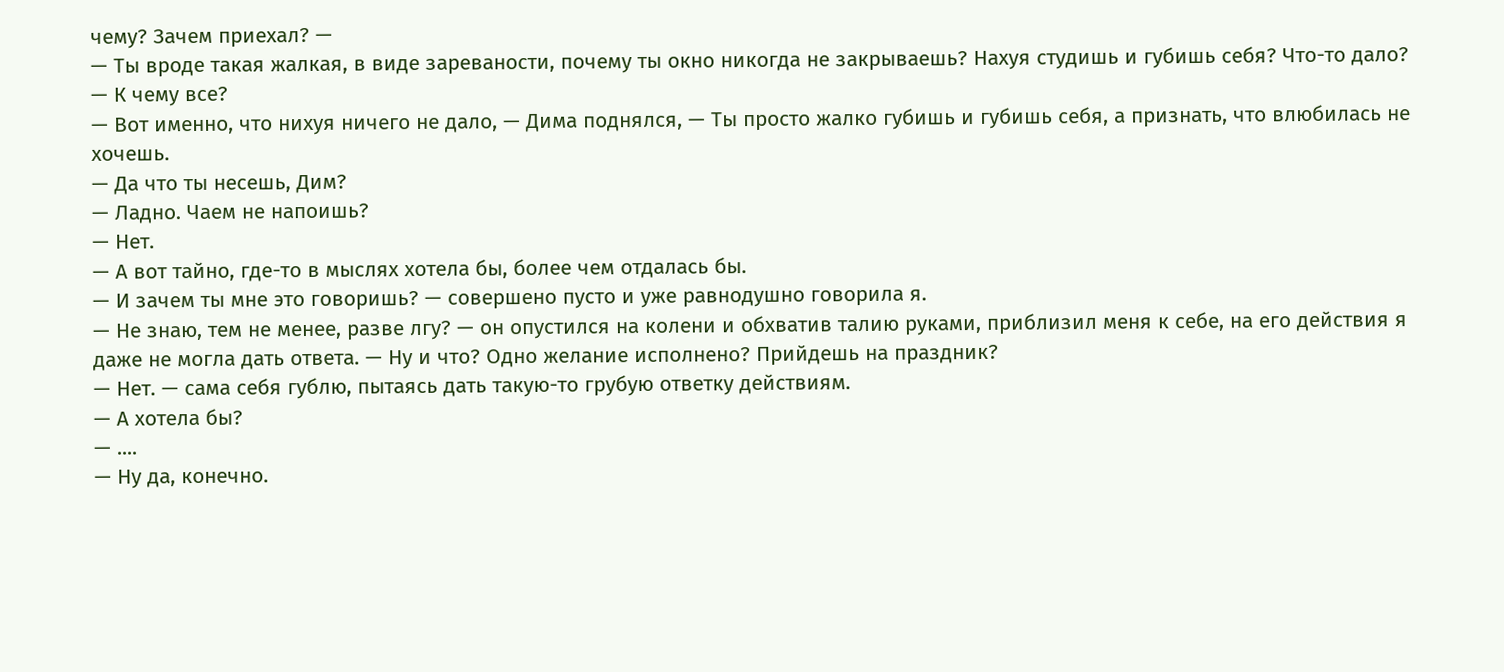чему? Зачем приехал? —
— Ты вроде такая жалкая, в виде зареваности, почему ты окно никогда не закрываешь? Нахуя студишь и губишь себя? Что-то дало?
— К чему все?
— Вот именно, что нихуя ничего не дало, — Дима поднялся, — Ты просто жалко губишь и губишь себя, а признать, что влюбилась не хочешь.
— Да что ты несешь, Дим?
— Ладно. Чаем не напоишь?
— Нет.
— А вот тайно, где-то в мыслях хотела бы, более чем отдалась бы.
— И зачем ты мне это говоришь? — совершено пусто и уже равнодушно говорила я.
— Не знаю, тем не менее, разве лгу? — он опустился на колени и обхватив талию руками, приблизил меня к себе, на его действия я даже не могла дать ответа. — Ну и что? Одно желание исполнено? Прийдешь на праздник?
— Нет. — сама себя гублю, пытаясь дать такую-то грубую ответку действиям.
— А хотела бы?
— ....
— Ну да, конечно.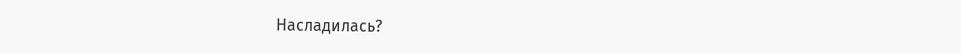Насладилась?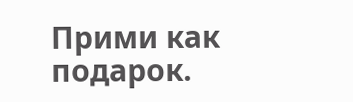Прими как подарок.